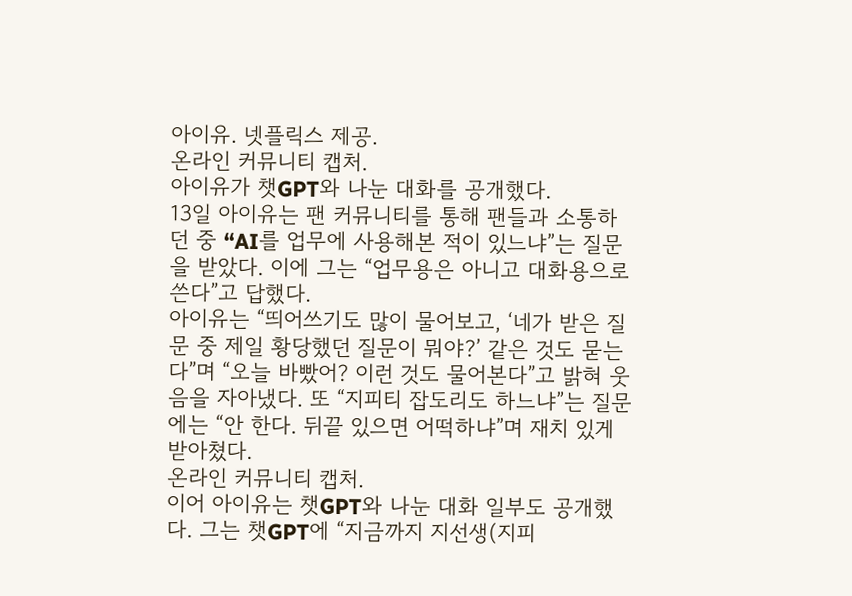아이유. 넷플릭스 제공.
온라인 커뮤니티 캡처.
아이유가 챗GPT와 나눈 대화를 공개했다.
13일 아이유는 팬 커뮤니티를 통해 팬들과 소통하던 중 “AI를 업무에 사용해본 적이 있느냐”는 질문을 받았다. 이에 그는 “업무용은 아니고 대화용으로 쓴다”고 답했다.
아이유는 “띄어쓰기도 많이 물어보고, ‘네가 받은 질문 중 제일 황당했던 질문이 뭐야?’ 같은 것도 묻는다”며 “오늘 바빴어? 이런 것도 물어본다”고 밝혀 웃음을 자아냈다. 또 “지피티 잡도리도 하느냐”는 질문에는 “안 한다. 뒤끝 있으면 어떡하냐”며 재치 있게 받아쳤다.
온라인 커뮤니티 캡처.
이어 아이유는 챗GPT와 나눈 대화 일부도 공개했다. 그는 챗GPT에 “지금까지 지선생(지피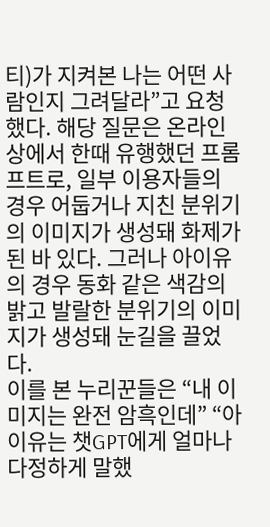티)가 지켜본 나는 어떤 사람인지 그려달라”고 요청했다. 해당 질문은 온라인상에서 한때 유행했던 프롬프트로, 일부 이용자들의 경우 어둡거나 지친 분위기의 이미지가 생성돼 화제가 된 바 있다. 그러나 아이유의 경우 동화 같은 색감의 밝고 발랄한 분위기의 이미지가 생성돼 눈길을 끌었다.
이를 본 누리꾼들은 “내 이미지는 완전 암흑인데” “아이유는 챗GPT에게 얼마나 다정하게 말했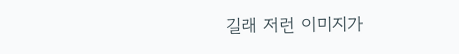길래 저런 이미지가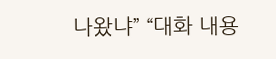나왔냐” “대화 내용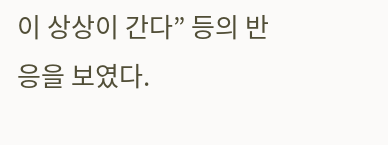이 상상이 간다” 등의 반응을 보였다.